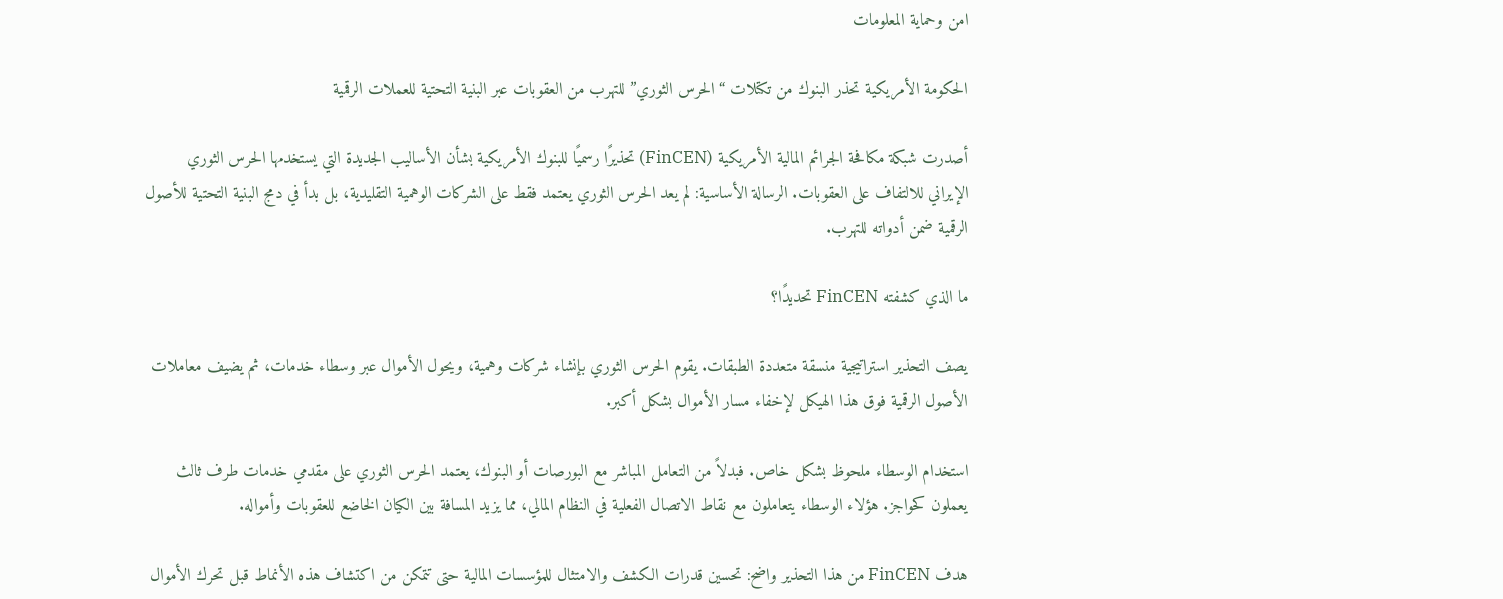امن وحماية المعلومات

الحكومة الأمريكية تحذر البنوك من تكتلات “الحرس الثوري” للتهرب من العقوبات عبر البنية التحتية للعملات الرقمية

أصدرت شبكة مكافحة الجرائم المالية الأمريكية (FinCEN) تحذيرًا رسميًا للبنوك الأمريكية بشأن الأساليب الجديدة التي يستخدمها الحرس الثوري الإيراني للالتفاف على العقوبات. الرسالة الأساسية: لم يعد الحرس الثوري يعتمد فقط على الشركات الوهمية التقليدية، بل بدأ في دمج البنية التحتية للأصول الرقمية ضمن أدواته للتهرب.

ما الذي كشفته FinCEN تحديدًا؟

يصف التحذير استراتيجية منسقة متعددة الطبقات. يقوم الحرس الثوري بإنشاء شركات وهمية، ويحول الأموال عبر وسطاء خدمات، ثم يضيف معاملات الأصول الرقمية فوق هذا الهيكل لإخفاء مسار الأموال بشكل أكبر.

استخدام الوسطاء ملحوظ بشكل خاص. فبدلاً من التعامل المباشر مع البورصات أو البنوك، يعتمد الحرس الثوري على مقدمي خدمات طرف ثالث يعملون كحواجز. هؤلاء الوسطاء يتعاملون مع نقاط الاتصال الفعلية في النظام المالي، مما يزيد المسافة بين الكيان الخاضع للعقوبات وأمواله.

هدف FinCEN من هذا التحذير واضح: تحسين قدرات الكشف والامتثال للمؤسسات المالية حتى تتمكن من اكتشاف هذه الأنماط قبل تحرك الأموال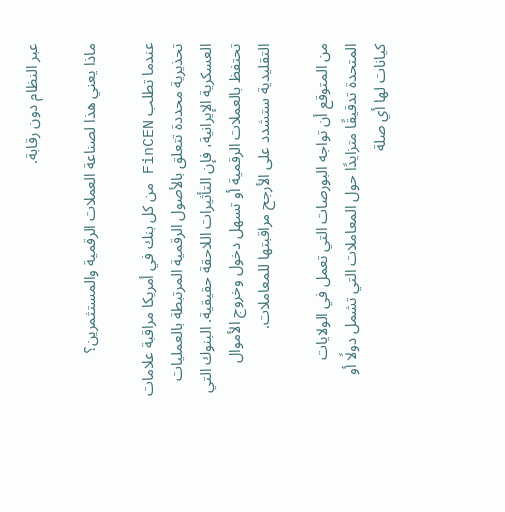عبر النظام دون رقابة.

ماذا يعني هذا لصناعة العملات الرقمية والمستثمرين؟

عندما تطلب FinCEN من كل بنك في أمريكا مراقبة علامات تحذيرية محددة تتعلق بالأصول الرقمية المرتبطة بالعمليات العسكرية الإيرانية، فإن التأثيرات اللاحقة حقيقية. البنوك التي تحتفظ بالعملات الرقمية أو تسهل دخول وخروج الأموال التقليدية ستشدد على الأرجح مراقبتها للمعاملات.

من المتوقع أن تواجه البورصات التي تعمل في الولايات المتحدة تدقيقًا متزايدًا حول المعاملات التي تشمل دولًا أو كيانات لها أي صلة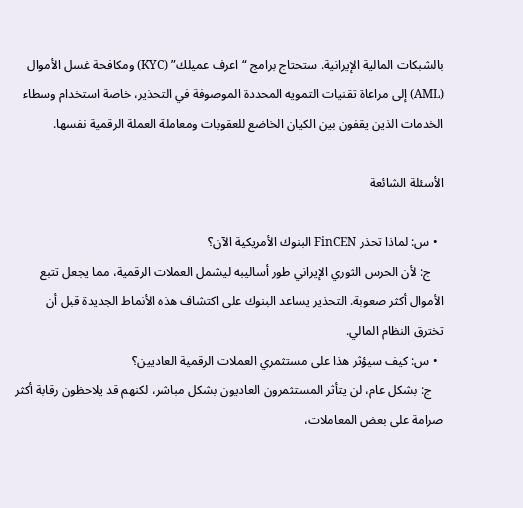بالشبكات المالية الإيرانية. ستحتاج برامج “اعرف عميلك” (KYC) ومكافحة غسل الأموال (AML) إلى مراعاة تقنيات التمويه المحددة الموصوفة في التحذير، خاصة استخدام وسطاء الخدمات الذين يقفون بين الكيان الخاضع للعقوبات ومعاملة العملة الرقمية نفسها.

الأسئلة الشائعة

  • س: لماذا تحذر FinCEN البنوك الأمريكية الآن؟
    ج: لأن الحرس الثوري الإيراني طور أساليبه ليشمل العملات الرقمية، مما يجعل تتبع الأموال أكثر صعوبة. التحذير يساعد البنوك على اكتشاف هذه الأنماط الجديدة قبل أن تخترق النظام المالي.
  • س: كيف سيؤثر هذا على مستثمري العملات الرقمية العاديين؟
    ج: بشكل عام، لن يتأثر المستثمرون العاديون بشكل مباشر، لكنهم قد يلاحظون رقابة أكثر صرامة على بعض المعاملات،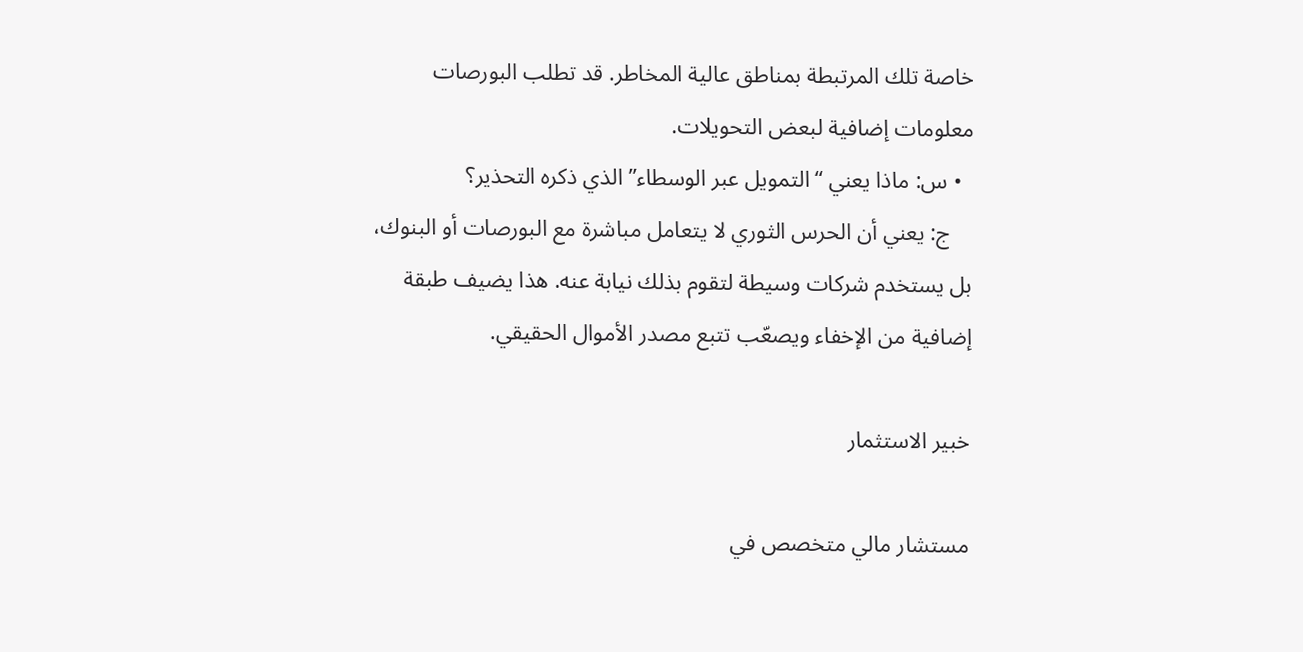خاصة تلك المرتبطة بمناطق عالية المخاطر. قد تطلب البورصات معلومات إضافية لبعض التحويلات.
  • س: ماذا يعني “التمويل عبر الوسطاء” الذي ذكره التحذير؟
    ج: يعني أن الحرس الثوري لا يتعامل مباشرة مع البورصات أو البنوك، بل يستخدم شركات وسيطة لتقوم بذلك نيابة عنه. هذا يضيف طبقة إضافية من الإخفاء ويصعّب تتبع مصدر الأموال الحقيقي.

خبير الاستثمار

مستشار مالي متخصص في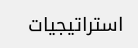استراتيجيات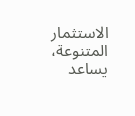الاستثمار المتنوعة، يساعد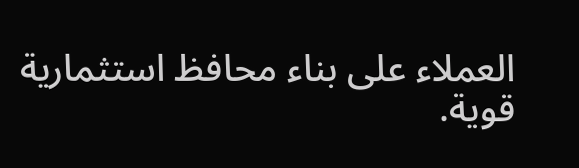العملاء على بناء محافظ استثمارية قوية.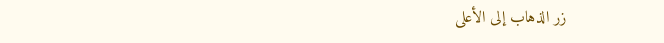زر الذهاب إلى الأعلى